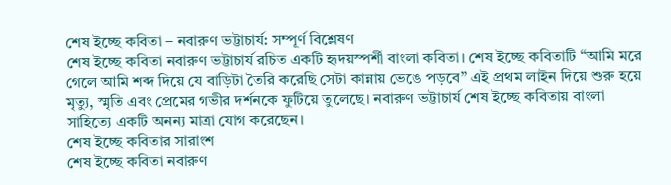শেষ ইচ্ছে কবিতা – নবারুণ ভট্টাচার্য: সম্পূর্ণ বিশ্লেষণ
শেষ ইচ্ছে কবিতা নবারুণ ভট্টাচার্য রচিত একটি হৃদয়স্পর্শী বাংলা কবিতা। শেষ ইচ্ছে কবিতাটি “আমি মরে গেলে আমি শব্দ দিয়ে যে বাড়িটা তৈরি করেছি সেটা কান্নায় ভেঙে পড়বে” এই প্রথম লাইন দিয়ে শুরু হয়ে মৃত্যু, স্মৃতি এবং প্রেমের গভীর দর্শনকে ফুটিয়ে তুলেছে। নবারুণ ভট্টাচার্য শেষ ইচ্ছে কবিতায় বাংলা সাহিত্যে একটি অনন্য মাত্রা যোগ করেছেন।
শেষ ইচ্ছে কবিতার সারাংশ
শেষ ইচ্ছে কবিতা নবারুণ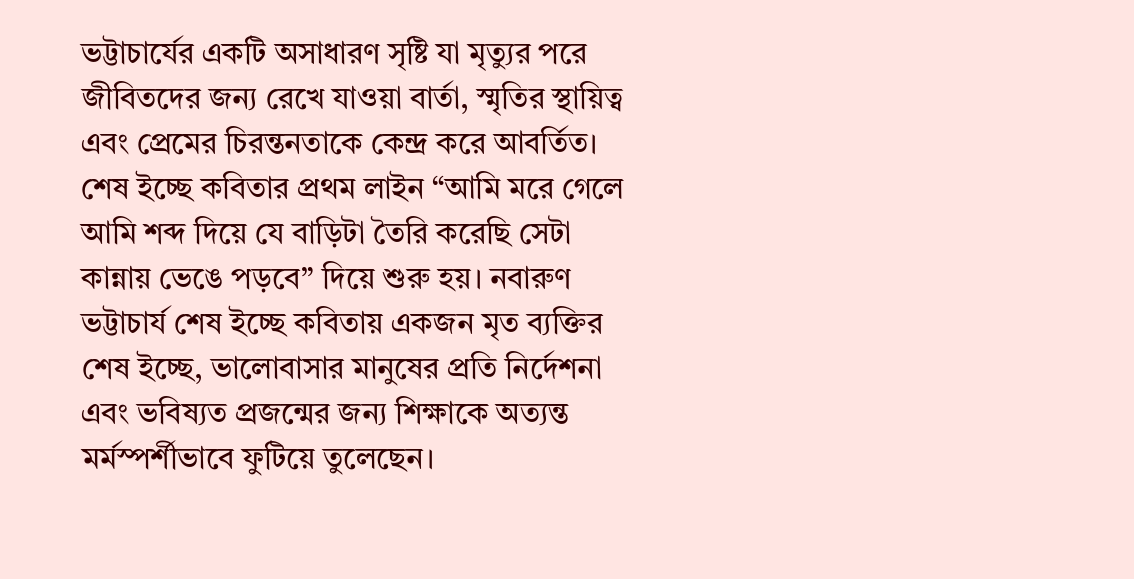ভট্টাচার্যের একটি অসাধারণ সৃষ্টি যা মৃত্যুর পরে জীবিতদের জন্য রেখে যাওয়া বার্তা, স্মৃতির স্থায়িত্ব এবং প্রেমের চিরন্তনতাকে কেন্দ্র করে আবর্তিত। শেষ ইচ্ছে কবিতার প্রথম লাইন “আমি মরে গেলে আমি শব্দ দিয়ে যে বাড়িটা তৈরি করেছি সেটা কান্নায় ভেঙে পড়বে” দিয়ে শুরু হয়। নবারুণ ভট্টাচার্য শেষ ইচ্ছে কবিতায় একজন মৃত ব্যক্তির শেষ ইচ্ছে, ভালোবাসার মানুষের প্রতি নির্দেশনা এবং ভবিষ্যত প্রজন্মের জন্য শিক্ষাকে অত্যন্ত মর্মস্পর্শীভাবে ফুটিয়ে তুলেছেন।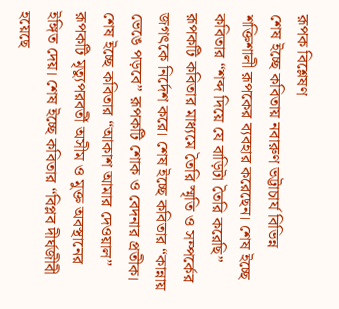রূপক বিশ্লেষণ
শেষ ইচ্ছে কবিতায় নবারুণ ভট্টাচার্য বিভিন্ন শক্তিশালী রূপকের ব্যবহার করেছেন। শেষ ইচ্ছে কবিতার “শব্দ দিয়ে যে বাড়িটা তৈরি করেছি” রূপকটি কবিতার মাধ্যমে তৈরি স্মৃতি ও সম্পর্কের জগৎকে নির্দেশ করে। শেষ ইচ্ছে কবিতার “কান্নায় ভেঙে পড়বে” রূপকটি শোক ও বেদনার প্রতীক। শেষ ইচ্ছে কবিতার “আকাশ আমার দেওয়াল” রূপকটি মৃত্যুপরবর্তী অসীম ও মুক্ত অবস্থানের ইঙ্গিত দেয়। শেষ ইচ্ছে কবিতার “বিপ্লব দীর্ঘজীবী হয়েছে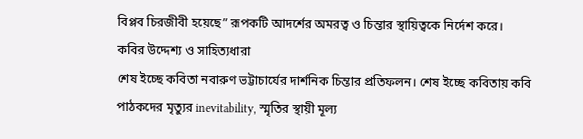বিপ্লব চিরজীবী হয়েছে” রূপকটি আদর্শের অমরত্ব ও চিন্তার স্থায়িত্বকে নির্দেশ করে।
কবির উদ্দেশ্য ও সাহিত্যধারা
শেষ ইচ্ছে কবিতা নবারুণ ভট্টাচার্যের দার্শনিক চিন্তার প্রতিফলন। শেষ ইচ্ছে কবিতায় কবি পাঠকদের মৃত্যুর inevitability, স্মৃতির স্থায়ী মূল্য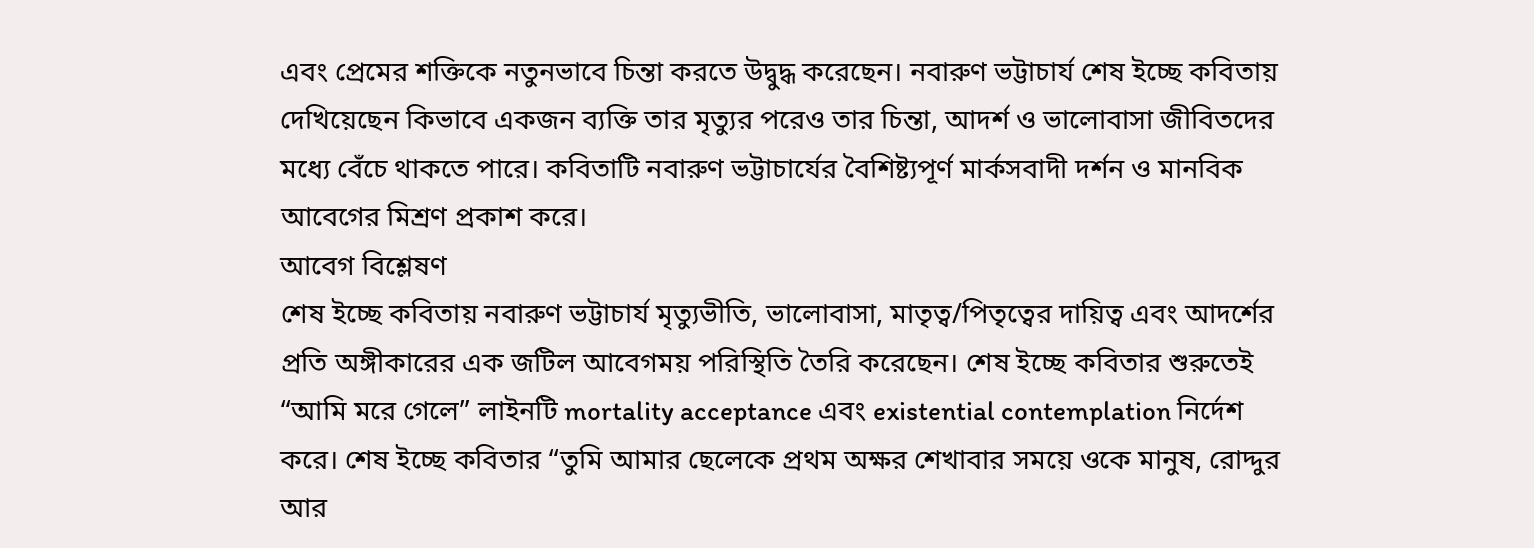এবং প্রেমের শক্তিকে নতুনভাবে চিন্তা করতে উদ্বুদ্ধ করেছেন। নবারুণ ভট্টাচার্য শেষ ইচ্ছে কবিতায় দেখিয়েছেন কিভাবে একজন ব্যক্তি তার মৃত্যুর পরেও তার চিন্তা, আদর্শ ও ভালোবাসা জীবিতদের মধ্যে বেঁচে থাকতে পারে। কবিতাটি নবারুণ ভট্টাচার্যের বৈশিষ্ট্যপূর্ণ মার্কসবাদী দর্শন ও মানবিক আবেগের মিশ্রণ প্রকাশ করে।
আবেগ বিশ্লেষণ
শেষ ইচ্ছে কবিতায় নবারুণ ভট্টাচার্য মৃত্যুভীতি, ভালোবাসা, মাতৃত্ব/পিতৃত্বের দায়িত্ব এবং আদর্শের প্রতি অঙ্গীকারের এক জটিল আবেগময় পরিস্থিতি তৈরি করেছেন। শেষ ইচ্ছে কবিতার শুরুতেই “আমি মরে গেলে” লাইনটি mortality acceptance এবং existential contemplation নির্দেশ করে। শেষ ইচ্ছে কবিতার “তুমি আমার ছেলেকে প্রথম অক্ষর শেখাবার সময়ে ওকে মানুষ, রোদ্দুর আর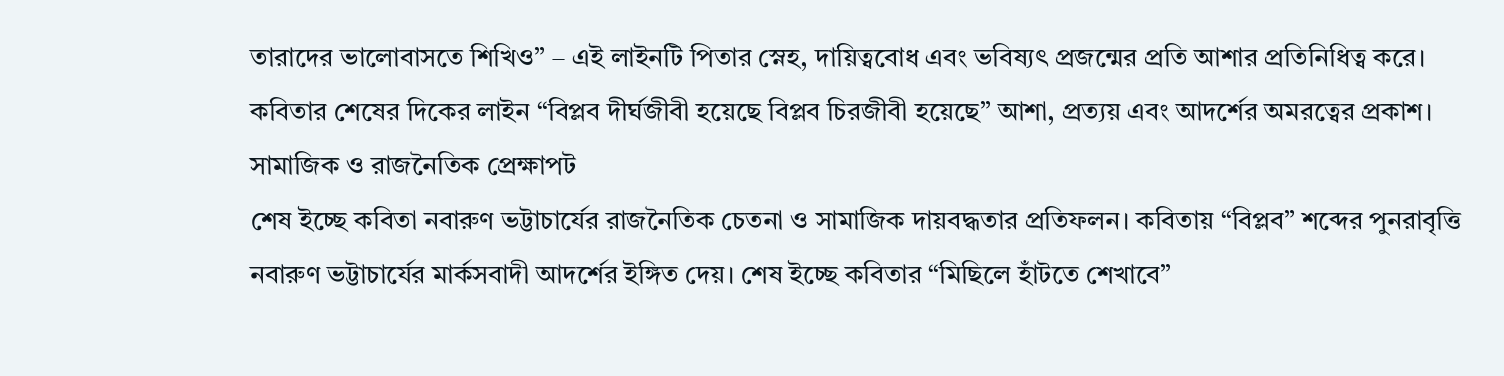তারাদের ভালোবাসতে শিখিও” – এই লাইনটি পিতার স্নেহ, দায়িত্ববোধ এবং ভবিষ্যৎ প্রজন্মের প্রতি আশার প্রতিনিধিত্ব করে। কবিতার শেষের দিকের লাইন “বিপ্লব দীর্ঘজীবী হয়েছে বিপ্লব চিরজীবী হয়েছে” আশা, প্রত্যয় এবং আদর্শের অমরত্বের প্রকাশ।
সামাজিক ও রাজনৈতিক প্রেক্ষাপট
শেষ ইচ্ছে কবিতা নবারুণ ভট্টাচার্যের রাজনৈতিক চেতনা ও সামাজিক দায়বদ্ধতার প্রতিফলন। কবিতায় “বিপ্লব” শব্দের পুনরাবৃত্তি নবারুণ ভট্টাচার্যের মার্কসবাদী আদর্শের ইঙ্গিত দেয়। শেষ ইচ্ছে কবিতার “মিছিলে হাঁটতে শেখাবে”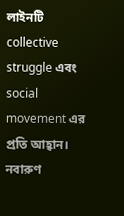লাইনটি collective struggle এবং social movement এর প্রতি আহ্বান। নবারুণ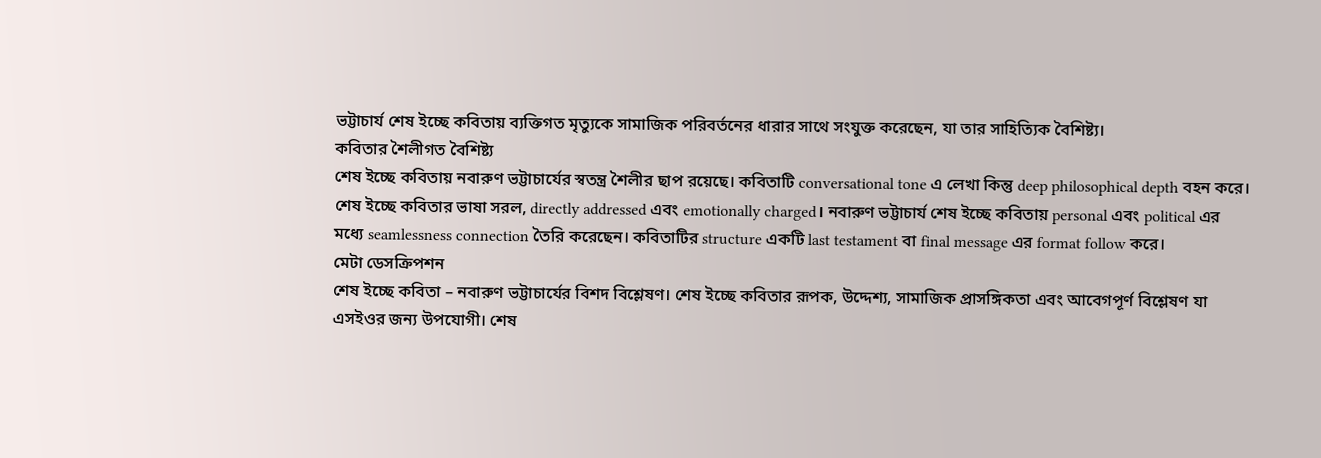ভট্টাচার্য শেষ ইচ্ছে কবিতায় ব্যক্তিগত মৃত্যুকে সামাজিক পরিবর্তনের ধারার সাথে সংযুক্ত করেছেন, যা তার সাহিত্যিক বৈশিষ্ট্য।
কবিতার শৈলীগত বৈশিষ্ট্য
শেষ ইচ্ছে কবিতায় নবারুণ ভট্টাচার্যের স্বতন্ত্র শৈলীর ছাপ রয়েছে। কবিতাটি conversational tone এ লেখা কিন্তু deep philosophical depth বহন করে। শেষ ইচ্ছে কবিতার ভাষা সরল, directly addressed এবং emotionally charged। নবারুণ ভট্টাচার্য শেষ ইচ্ছে কবিতায় personal এবং political এর মধ্যে seamlessness connection তৈরি করেছেন। কবিতাটির structure একটি last testament বা final message এর format follow করে।
মেটা ডেসক্রিপশন
শেষ ইচ্ছে কবিতা – নবারুণ ভট্টাচার্যের বিশদ বিশ্লেষণ। শেষ ইচ্ছে কবিতার রূপক, উদ্দেশ্য, সামাজিক প্রাসঙ্গিকতা এবং আবেগপূর্ণ বিশ্লেষণ যা এসইওর জন্য উপযোগী। শেষ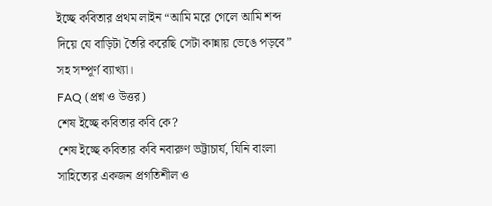ইচ্ছে কবিতার প্রথম লাইন “আমি মরে গেলে আমি শব্দ দিয়ে যে বাড়িটা তৈরি করেছি সেটা কান্নায় ভেঙে পড়বে” সহ সম্পূর্ণ ব্যাখ্যা।
FAQ (প্রশ্ন ও উত্তর)
শেষ ইচ্ছে কবিতার কবি কে?
শেষ ইচ্ছে কবিতার কবি নবারুণ ভট্টাচার্য, যিনি বাংলা সাহিত্যের একজন প্রগতিশীল ও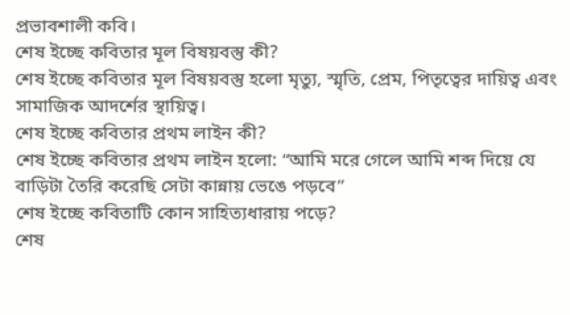প্রভাবশালী কবি।
শেষ ইচ্ছে কবিতার মূল বিষয়বস্তু কী?
শেষ ইচ্ছে কবিতার মূল বিষয়বস্তু হলো মৃত্যু, স্মৃতি, প্রেম, পিতৃত্বের দায়িত্ব এবং সামাজিক আদর্শের স্থায়িত্ব।
শেষ ইচ্ছে কবিতার প্রথম লাইন কী?
শেষ ইচ্ছে কবিতার প্রথম লাইন হলো: “আমি মরে গেলে আমি শব্দ দিয়ে যে বাড়িটা তৈরি করেছি সেটা কান্নায় ভেঙে পড়বে”
শেষ ইচ্ছে কবিতাটি কোন সাহিত্যধারায় পড়ে?
শেষ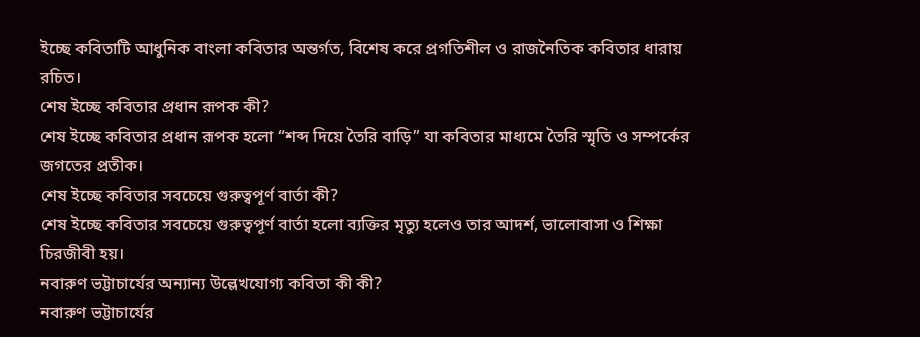ইচ্ছে কবিতাটি আধুনিক বাংলা কবিতার অন্তর্গত, বিশেষ করে প্রগতিশীল ও রাজনৈতিক কবিতার ধারায় রচিত।
শেষ ইচ্ছে কবিতার প্রধান রূপক কী?
শেষ ইচ্ছে কবিতার প্রধান রূপক হলো “শব্দ দিয়ে তৈরি বাড়ি” যা কবিতার মাধ্যমে তৈরি স্মৃতি ও সম্পর্কের জগতের প্রতীক।
শেষ ইচ্ছে কবিতার সবচেয়ে গুরুত্বপূর্ণ বার্তা কী?
শেষ ইচ্ছে কবিতার সবচেয়ে গুরুত্বপূর্ণ বার্তা হলো ব্যক্তির মৃত্যু হলেও তার আদর্শ, ভালোবাসা ও শিক্ষা চিরজীবী হয়।
নবারুণ ভট্টাচার্যের অন্যান্য উল্লেখযোগ্য কবিতা কী কী?
নবারুণ ভট্টাচার্যের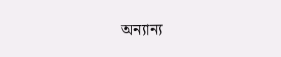অন্যান্য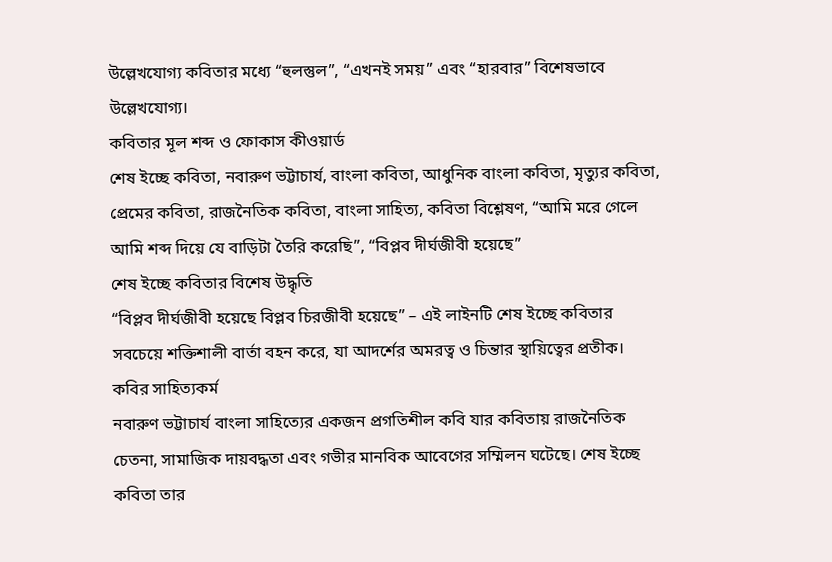উল্লেখযোগ্য কবিতার মধ্যে “হুলস্তুল”, “এখনই সময়” এবং “হারবার” বিশেষভাবে উল্লেখযোগ্য।
কবিতার মূল শব্দ ও ফোকাস কীওয়ার্ড
শেষ ইচ্ছে কবিতা, নবারুণ ভট্টাচার্য, বাংলা কবিতা, আধুনিক বাংলা কবিতা, মৃত্যুর কবিতা, প্রেমের কবিতা, রাজনৈতিক কবিতা, বাংলা সাহিত্য, কবিতা বিশ্লেষণ, “আমি মরে গেলে আমি শব্দ দিয়ে যে বাড়িটা তৈরি করেছি”, “বিপ্লব দীর্ঘজীবী হয়েছে”
শেষ ইচ্ছে কবিতার বিশেষ উদ্ধৃতি
“বিপ্লব দীর্ঘজীবী হয়েছে বিপ্লব চিরজীবী হয়েছে” – এই লাইনটি শেষ ইচ্ছে কবিতার সবচেয়ে শক্তিশালী বার্তা বহন করে, যা আদর্শের অমরত্ব ও চিন্তার স্থায়িত্বের প্রতীক।
কবির সাহিত্যকর্ম
নবারুণ ভট্টাচার্য বাংলা সাহিত্যের একজন প্রগতিশীল কবি যার কবিতায় রাজনৈতিক চেতনা, সামাজিক দায়বদ্ধতা এবং গভীর মানবিক আবেগের সম্মিলন ঘটেছে। শেষ ইচ্ছে কবিতা তার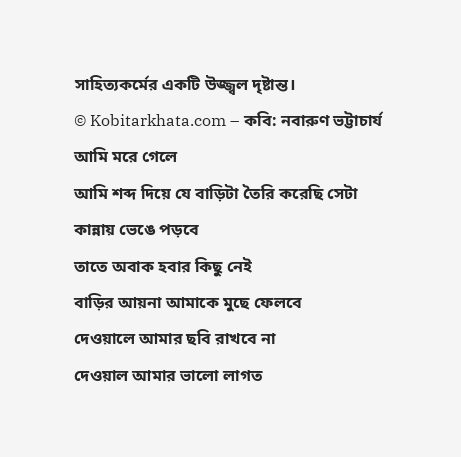সাহিত্যকর্মের একটি উজ্জ্বল দৃষ্টান্ত।
© Kobitarkhata.com – কবি: নবারুণ ভট্টাচার্য
আমি মরে গেলে
আমি শব্দ দিয়ে যে বাড়িটা তৈরি করেছি সেটা কান্নায় ভেঙে পড়বে
তাতে অবাক হবার কিছু নেই
বাড়ির আয়না আমাকে মুছে ফেলবে
দেওয়ালে আমার ছবি রাখবে না
দেওয়াল আমার ভালো লাগত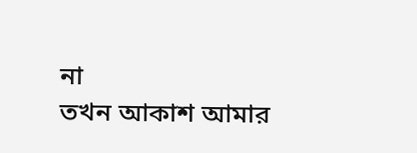না
তখন আকাশ আমার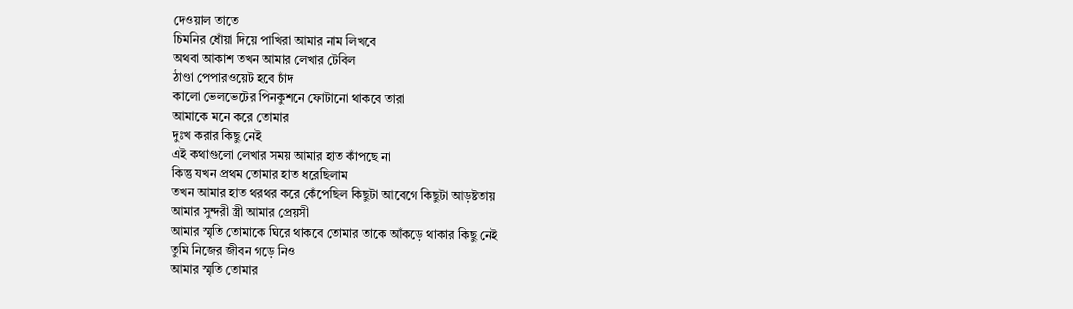দেওয়াল তাতে
চিমনির ধোঁয়া দিয়ে পাখিরা আমার নাম লিখবে
অথবা আকাশ তখন আমার লেখার টেবিল
ঠাণ্ডা পেপারওয়েট হবে চাঁদ
কালো ভেলভেটের পিনকুশনে ফোটানো থাকবে তারা
আমাকে মনে করে তোমার
দুঃখ করার কিছু নেই
এই কথাগুলো লেখার সময় আমার হাত কাঁপছে না
কিন্তু যখন প্রথম তোমার হাত ধরেছিলাম
তখন আমার হাত থরথর করে কেঁপেছিল কিছুটা আবেগে কিছুটা আড়ষ্টতায়
আমার সুন্দরী স্ত্রী আমার প্রেয়সী
আমার স্মৃতি তোমাকে ঘিরে থাকবে তোমার তাকে আঁকড়ে থাকার কিছু নেই
তুমি নিজের জীবন গড়ে নিও
আমার স্মৃতি তোমার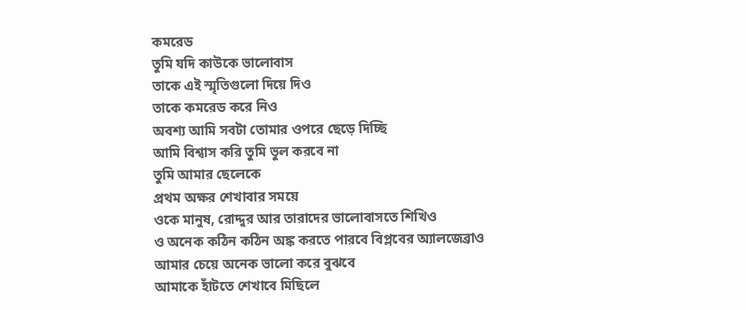কমরেড
তুমি যদি কাউকে ভালোবাস
তাকে এই স্মৃতিগুলো দিয়ে দিও
তাকে কমরেড করে নিও
অবশ্য আমি সবটা তোমার ওপরে ছেড়ে দিচ্ছি
আমি বিশ্বাস করি তুমি ভুল করবে না
তুমি আমার ছেলেকে
প্রথম অক্ষর শেখাবার সময়ে
ওকে মানুষ, রোদ্দুর আর তারাদের ভালোবাসতে শিখিও
ও অনেক কঠিন কঠিন অঙ্ক করতে পারবে বিপ্লবের অ্যালজেব্রাও
আমার চেয়ে অনেক ভালো করে বুঝবে
আমাকে হাঁটতে শেখাবে মিছিলে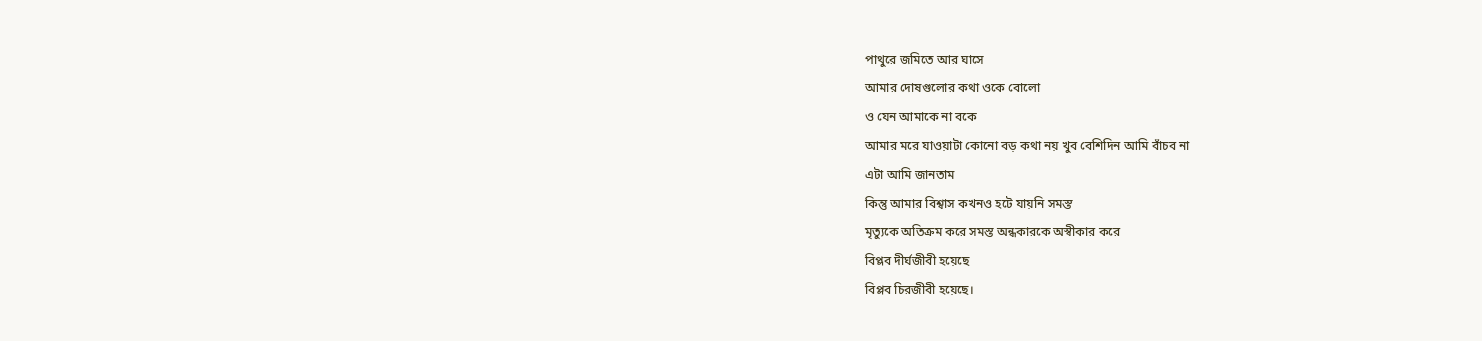পাথুরে জমিতে আর ঘাসে
আমার দোষগুলোর কথা ওকে বোলো
ও যেন আমাকে না বকে
আমার মরে যাওয়াটা কোনো বড় কথা নয় খুব বেশিদিন আমি বাঁচব না
এটা আমি জানতাম
কিন্তু আমার বিশ্বাস কখনও হটে যায়নি সমস্ত
মৃত্যুকে অতিক্রম করে সমস্ত অন্ধকারকে অস্বীকার করে
বিপ্লব দীর্ঘজীবী হয়েছে
বিপ্লব চিরজীবী হয়েছে।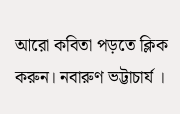আরো কবিতা পড়তে ক্লিক করুন। নবারুণ ভট্টাচার্য ।